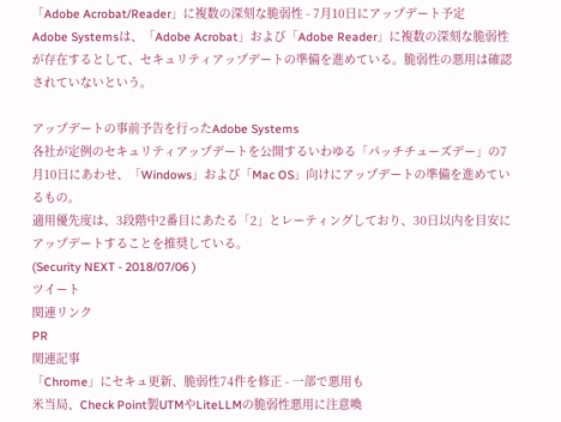「Adobe Acrobat/Reader」に複数の深刻な脆弱性 - 7月10日にアップデート予定
Adobe Systemsは、「Adobe Acrobat」および「Adobe Reader」に複数の深刻な脆弱性が存在するとして、セキュリティアップデートの準備を進めている。脆弱性の悪用は確認されていないという。

アップデートの事前予告を行ったAdobe Systems
各社が定例のセキュリティアップデートを公開するいわゆる「パッチチューズデー」の7月10日にあわせ、「Windows」および「Mac OS」向けにアップデートの準備を進めているもの。
適用優先度は、3段階中2番目にあたる「2」とレーティングしており、30日以内を目安にアップデートすることを推奨している。
(Security NEXT - 2018/07/06 )
ツイート
関連リンク
PR
関連記事
「Chrome」にセキュ更新、脆弱性74件を修正 - 一部で悪用も
米当局、Check Point製UTMやLiteLLMの脆弱性悪用に注意喚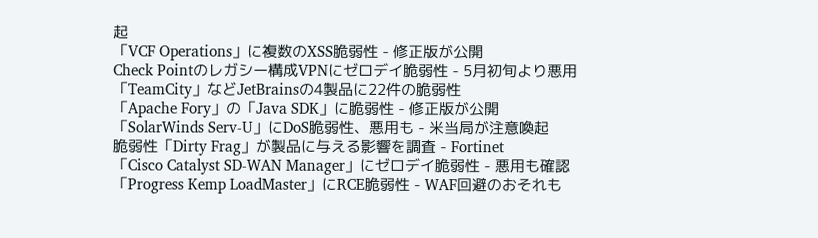起
「VCF Operations」に複数のXSS脆弱性 - 修正版が公開
Check Pointのレガシー構成VPNにゼロデイ脆弱性 - 5月初旬より悪用
「TeamCity」などJetBrainsの4製品に22件の脆弱性
「Apache Fory」の「Java SDK」に脆弱性 - 修正版が公開
「SolarWinds Serv-U」にDoS脆弱性、悪用も - 米当局が注意喚起
脆弱性「Dirty Frag」が製品に与える影響を調査 - Fortinet
「Cisco Catalyst SD-WAN Manager」にゼロデイ脆弱性 - 悪用も確認
「Progress Kemp LoadMaster」にRCE脆弱性 - WAF回避のおそれも